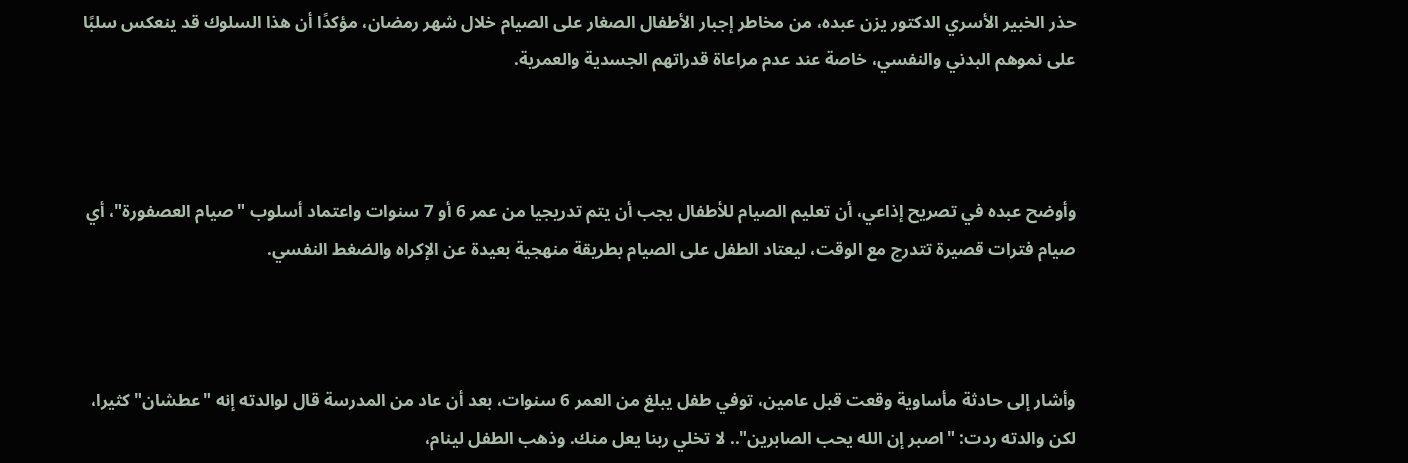حذر الخبير الأسري الدكتور يزن عبده، من مخاطر إجبار الأطفال الصغار على الصيام خلال شهر رمضان، مؤكدًا أن هذا السلوك قد ينعكس سلبًا على نموهم البدني والنفسي، خاصة عند عدم مراعاة قدراتهم الجسدية والعمرية.



وأوضح عبده في تصريح إذاعي، أن تعليم الصيام للأطفال يجب أن يتم تدريجيا من عمر 6 أو 7 سنوات واعتماد أسلوب "صيام العصفورة"، أي صيام فترات قصيرة تتدرج مع الوقت، ليعتاد الطفل على الصيام بطريقة منهجية بعيدة عن الإكراه والضغط النفسي.



وأشار إلى حادثة مأساوية وقعت قبل عامين، توفي طفل يبلغ من العمر 6 سنوات، بعد أن عاد من المدرسة قال لوالدته إنه "عطشان" كثيرا، لكن والدته ردت: "اصبر إن الله يحب الصابرين".. لا تخلي ربنا يعل منك. وذهب الطفل لينام،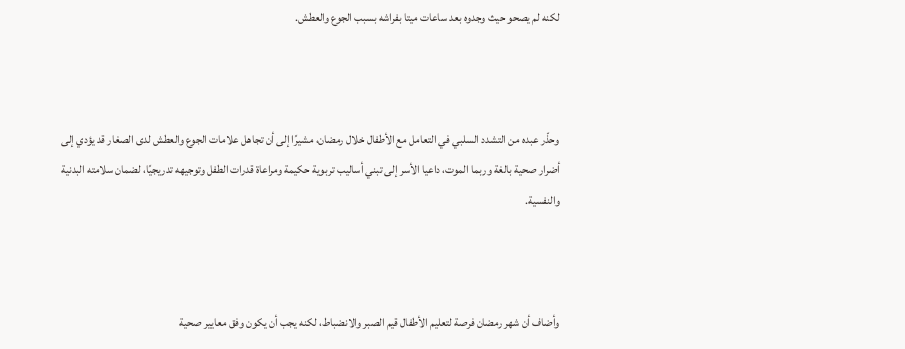لكنه لم يصحو حيث وجدوه بعد ساعات ميتا بفراشه بسبب الجوع والعطش.



وحذّر عبده من التشدد السلبي في التعامل مع الأطفال خلال رمضان، مشيرًا إلى أن تجاهل علامات الجوع والعطش لدى الصغار قد يؤدي إلى أضرار صحية بالغة وربما الموت، داعيا الأسر إلى تبني أساليب تربوية حكيمة ومراعاة قدرات الطفل وتوجيهه تدريجيًا، لضمان سلامته البدنية والنفسية.



وأضاف أن شهر رمضان فرصة لتعليم الأطفال قيم الصبر والانضباط، لكنه يجب أن يكون وفق معايير صحية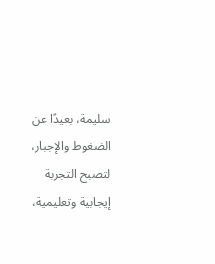سليمة، بعيدًا عن الضغوط والإجبار، لتصبح التجربة إيجابية وتعليمية،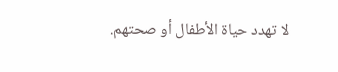لا تهدد حياة الأطفال أو صحتهم.